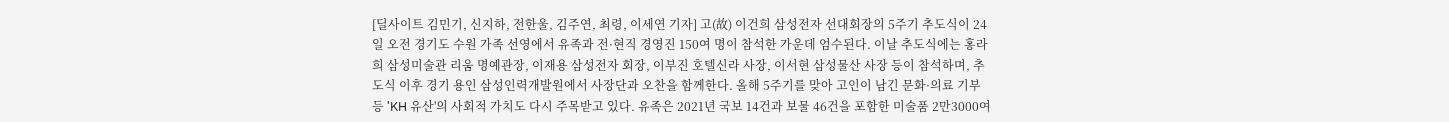[딜사이트 김민기, 신지하, 전한울, 김주연, 최령, 이세연 기자] 고(故) 이건희 삼성전자 선대회장의 5주기 추도식이 24일 오전 경기도 수원 가족 선영에서 유족과 전·현직 경영진 150여 명이 참석한 가운데 엄수된다. 이날 추도식에는 홍라희 삼성미술관 리움 명예관장, 이재용 삼성전자 회장, 이부진 호텔신라 사장, 이서현 삼성물산 사장 등이 참석하며, 추도식 이후 경기 용인 삼성인력개발원에서 사장단과 오찬을 함께한다. 올해 5주기를 맞아 고인이 남긴 문화·의료 기부 등 'KH 유산'의 사회적 가치도 다시 주목받고 있다. 유족은 2021년 국보 14건과 보물 46건을 포함한 미술품 2만3000여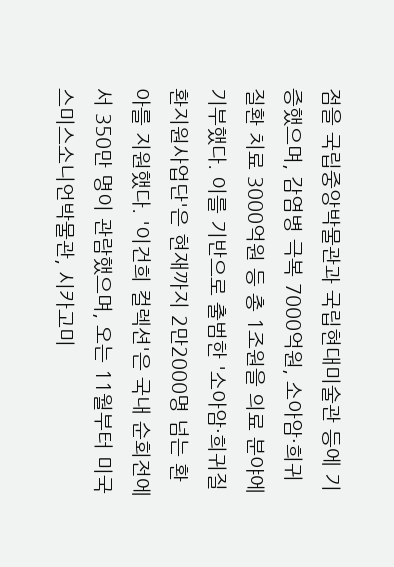점을 국립중앙박물관과 국립현대미술관 등에 기증했으며, 감염병 극복 7000억원, 소아암·희귀질환 치료 3000억원 등 총 1조원을 의료 분야에 기부했다. 이를 기반으로 출범한 '소아암·희귀질환지원사업단'은 현재까지 2만2000명 넘는 환아를 지원했다. '이건희 컬렉션'은 국내 순회전에서 350만 명이 관람했으며, 오는 11월부터 미국 스미스소니언박물관, 시카고미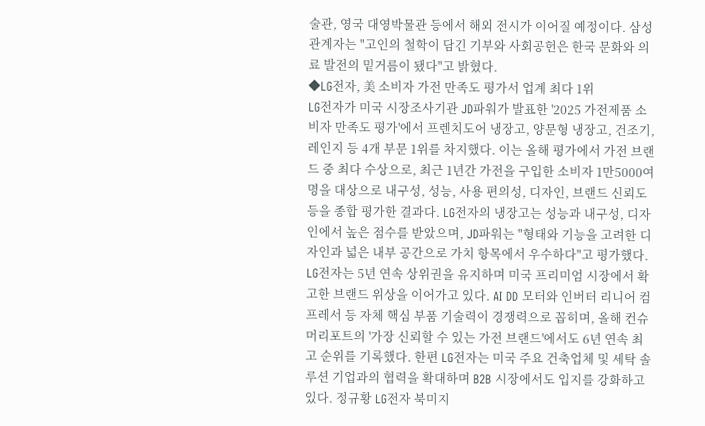술관, 영국 대영박물관 등에서 해외 전시가 이어질 예정이다. 삼성 관계자는 "고인의 철학이 담긴 기부와 사회공헌은 한국 문화와 의료 발전의 밑거름이 됐다"고 밝혔다.
◆LG전자, 美 소비자 가전 만족도 평가서 업계 최다 1위
LG전자가 미국 시장조사기관 JD파워가 발표한 '2025 가전제품 소비자 만족도 평가'에서 프렌치도어 냉장고, 양문형 냉장고, 건조기, 레인지 등 4개 부문 1위를 차지했다. 이는 올해 평가에서 가전 브랜드 중 최다 수상으로, 최근 1년간 가전을 구입한 소비자 1만5000여명을 대상으로 내구성, 성능, 사용 편의성, 디자인, 브랜드 신뢰도 등을 종합 평가한 결과다. LG전자의 냉장고는 성능과 내구성, 디자인에서 높은 점수를 받았으며, JD파워는 "형태와 기능을 고려한 디자인과 넓은 내부 공간으로 가치 항목에서 우수하다"고 평가했다. LG전자는 5년 연속 상위권을 유지하며 미국 프리미엄 시장에서 확고한 브랜드 위상을 이어가고 있다. AI DD 모터와 인버터 리니어 컴프레서 등 자체 핵심 부품 기술력이 경쟁력으로 꼽히며, 올해 컨슈머리포트의 '가장 신뢰할 수 있는 가전 브랜드'에서도 6년 연속 최고 순위를 기록했다. 한편 LG전자는 미국 주요 건축업체 및 세탁 솔루션 기업과의 협력을 확대하며 B2B 시장에서도 입지를 강화하고 있다. 정규황 LG전자 북미지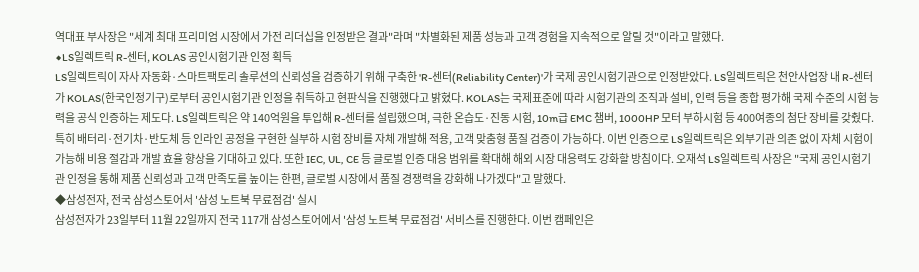역대표 부사장은 "세계 최대 프리미엄 시장에서 가전 리더십을 인정받은 결과"라며 "차별화된 제품 성능과 고객 경험을 지속적으로 알릴 것"이라고 말했다.
◆LS일렉트릭 R-센터, KOLAS 공인시험기관 인정 획득
LS일렉트릭이 자사 자동화·스마트팩토리 솔루션의 신뢰성을 검증하기 위해 구축한 'R-센터(Reliability Center)'가 국제 공인시험기관으로 인정받았다. LS일렉트릭은 천안사업장 내 R-센터가 KOLAS(한국인정기구)로부터 공인시험기관 인정을 취득하고 현판식을 진행했다고 밝혔다. KOLAS는 국제표준에 따라 시험기관의 조직과 설비, 인력 등을 종합 평가해 국제 수준의 시험 능력을 공식 인증하는 제도다. LS일렉트릭은 약 140억원을 투입해 R-센터를 설립했으며, 극한 온습도·진동 시험, 10m급 EMC 챔버, 1000HP 모터 부하시험 등 400여종의 첨단 장비를 갖췄다. 특히 배터리·전기차·반도체 등 인라인 공정을 구현한 실부하 시험 장비를 자체 개발해 적용, 고객 맞춤형 품질 검증이 가능하다. 이번 인증으로 LS일렉트릭은 외부기관 의존 없이 자체 시험이 가능해 비용 절감과 개발 효율 향상을 기대하고 있다. 또한 IEC, UL, CE 등 글로벌 인증 대응 범위를 확대해 해외 시장 대응력도 강화할 방침이다. 오재석 LS일렉트릭 사장은 "국제 공인시험기관 인정을 통해 제품 신뢰성과 고객 만족도를 높이는 한편, 글로벌 시장에서 품질 경쟁력을 강화해 나가겠다"고 말했다.
◆삼성전자, 전국 삼성스토어서 '삼성 노트북 무료점검' 실시
삼성전자가 23일부터 11월 22일까지 전국 117개 삼성스토어에서 '삼성 노트북 무료점검' 서비스를 진행한다. 이번 캠페인은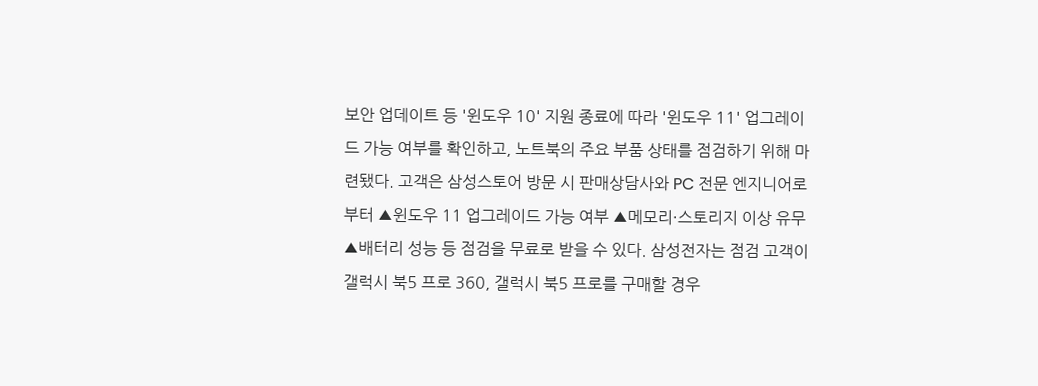보안 업데이트 등 '윈도우 10' 지원 종료에 따라 '윈도우 11' 업그레이드 가능 여부를 확인하고, 노트북의 주요 부품 상태를 점검하기 위해 마련됐다. 고객은 삼성스토어 방문 시 판매상담사와 PC 전문 엔지니어로부터 ▲윈도우 11 업그레이드 가능 여부 ▲메모리·스토리지 이상 유무 ▲배터리 성능 등 점검을 무료로 받을 수 있다. 삼성전자는 점검 고객이 갤럭시 북5 프로 360, 갤럭시 북5 프로를 구매할 경우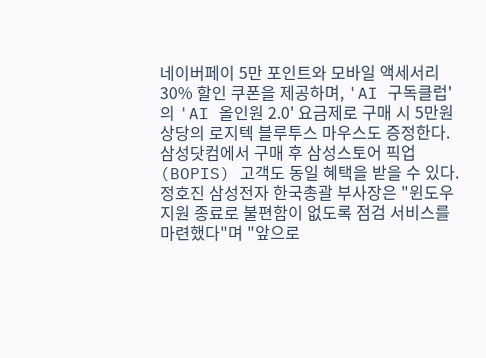네이버페이 5만 포인트와 모바일 액세서리 30% 할인 쿠폰을 제공하며, 'AI 구독클럽'의 'AI 올인원 2.0' 요금제로 구매 시 5만원 상당의 로지텍 블루투스 마우스도 증정한다. 삼성닷컴에서 구매 후 삼성스토어 픽업(BOPIS) 고객도 동일 혜택을 받을 수 있다. 정호진 삼성전자 한국총괄 부사장은 "윈도우 지원 종료로 불편함이 없도록 점검 서비스를 마련했다"며 "앞으로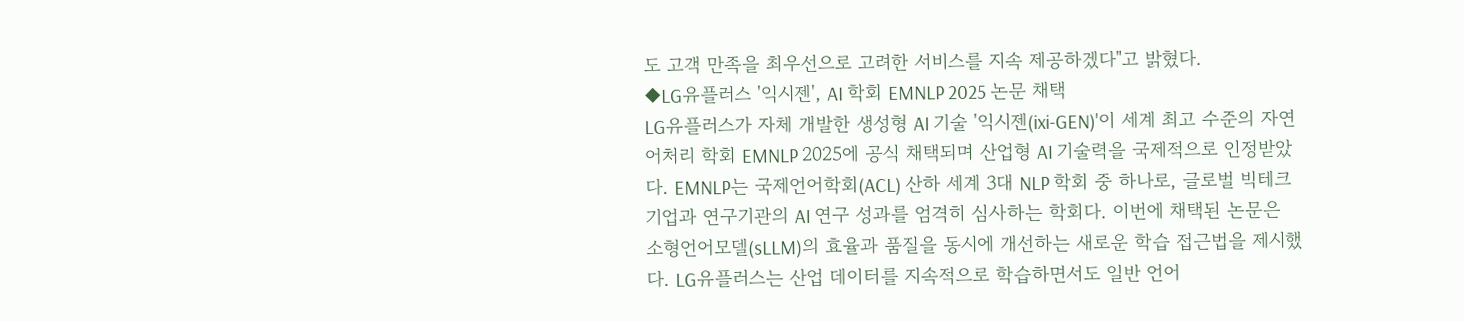도 고객 만족을 최우선으로 고려한 서비스를 지속 제공하겠다"고 밝혔다.
◆LG유플러스 '익시젠', AI 학회 EMNLP 2025 논문 채택
LG유플러스가 자체 개발한 생성형 AI 기술 '익시젠(ixi-GEN)'이 세계 최고 수준의 자연어처리 학회 EMNLP 2025에 공식 채택되며 산업형 AI 기술력을 국제적으로 인정받았다. EMNLP는 국제언어학회(ACL) 산하 세계 3대 NLP 학회 중 하나로, 글로벌 빅테크 기업과 연구기관의 AI 연구 성과를 엄격히 심사하는 학회다. 이번에 채택된 논문은 소형언어모델(sLLM)의 효율과 품질을 동시에 개선하는 새로운 학습 접근법을 제시했다. LG유플러스는 산업 데이터를 지속적으로 학습하면서도 일반 언어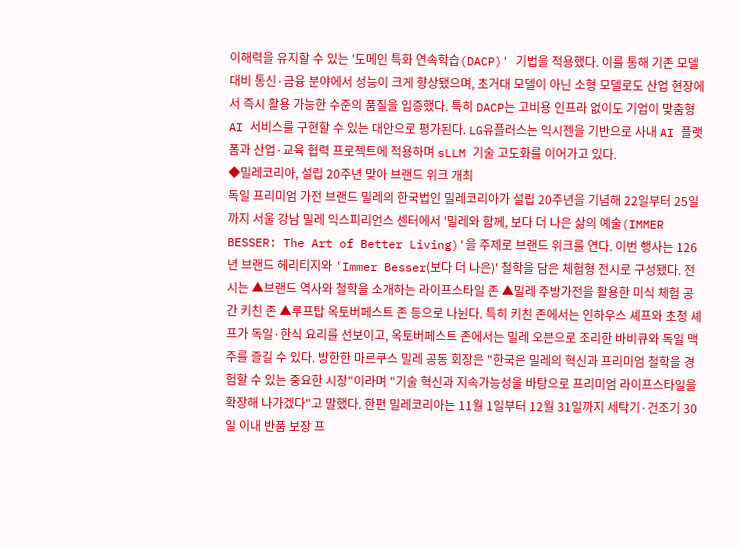이해력을 유지할 수 있는 '도메인 특화 연속학습(DACP)' 기법을 적용했다. 이를 통해 기존 모델 대비 통신·금융 분야에서 성능이 크게 향상됐으며, 초거대 모델이 아닌 소형 모델로도 산업 현장에서 즉시 활용 가능한 수준의 품질을 입증했다. 특히 DACP는 고비용 인프라 없이도 기업이 맞춤형 AI 서비스를 구현할 수 있는 대안으로 평가된다. LG유플러스는 익시젠을 기반으로 사내 AI 플랫폼과 산업·교육 협력 프로젝트에 적용하며 sLLM 기술 고도화를 이어가고 있다.
◆밀레코리아, 설립 20주년 맞아 브랜드 위크 개최
독일 프리미엄 가전 브랜드 밀레의 한국법인 밀레코리아가 설립 20주년을 기념해 22일부터 25일까지 서울 강남 밀레 익스피리언스 센터에서 '밀레와 함께, 보다 더 나은 삶의 예술(IMMER BESSER: The Art of Better Living)'을 주제로 브랜드 위크를 연다. 이번 행사는 126년 브랜드 헤리티지와 'Immer Besser(보다 더 나은)' 철학을 담은 체험형 전시로 구성됐다. 전시는 ▲브랜드 역사와 철학을 소개하는 라이프스타일 존 ▲밀레 주방가전을 활용한 미식 체험 공간 키친 존 ▲루프탑 옥토버페스트 존 등으로 나뉜다. 특히 키친 존에서는 인하우스 셰프와 초청 셰프가 독일·한식 요리를 선보이고, 옥토버페스트 존에서는 밀레 오븐으로 조리한 바비큐와 독일 맥주를 즐길 수 있다. 방한한 마르쿠스 밀레 공동 회장은 "한국은 밀레의 혁신과 프리미엄 철학을 경험할 수 있는 중요한 시장"이라며 "기술 혁신과 지속가능성을 바탕으로 프리미엄 라이프스타일을 확장해 나가겠다"고 말했다. 한편 밀레코리아는 11월 1일부터 12월 31일까지 세탁기·건조기 30일 이내 반품 보장 프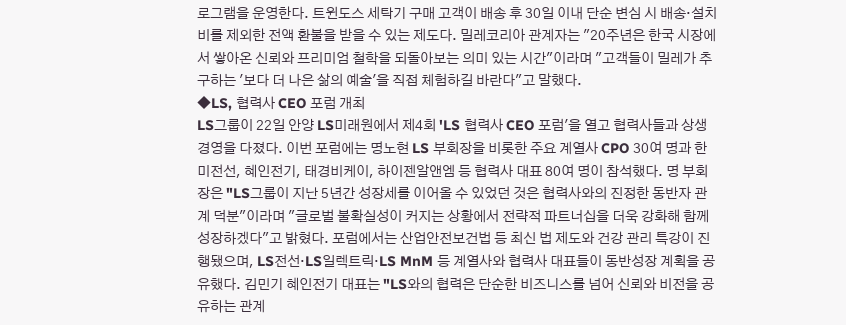로그램을 운영한다. 트윈도스 세탁기 구매 고객이 배송 후 30일 이내 단순 변심 시 배송·설치비를 제외한 전액 환불을 받을 수 있는 제도다. 밀레코리아 관계자는 "20주년은 한국 시장에서 쌓아온 신뢰와 프리미엄 철학을 되돌아보는 의미 있는 시간"이라며 "고객들이 밀레가 추구하는 '보다 더 나은 삶의 예술'을 직접 체험하길 바란다"고 말했다.
◆LS, 협력사 CEO 포럼 개최
LS그룹이 22일 안양 LS미래원에서 제4회 'LS 협력사 CEO 포럼'을 열고 협력사들과 상생경영을 다졌다. 이번 포럼에는 명노현 LS 부회장을 비롯한 주요 계열사 CPO 30여 명과 한미전선, 혜인전기, 태경비케이, 하이젠알앤엠 등 협력사 대표 80여 명이 참석했다. 명 부회장은 "LS그룹이 지난 5년간 성장세를 이어올 수 있었던 것은 협력사와의 진정한 동반자 관계 덕분"이라며 "글로벌 불확실성이 커지는 상황에서 전략적 파트너십을 더욱 강화해 함께 성장하겠다"고 밝혔다. 포럼에서는 산업안전보건법 등 최신 법 제도와 건강 관리 특강이 진행됐으며, LS전선·LS일렉트릭·LS MnM 등 계열사와 협력사 대표들이 동반성장 계획을 공유했다. 김민기 혜인전기 대표는 "LS와의 협력은 단순한 비즈니스를 넘어 신뢰와 비전을 공유하는 관계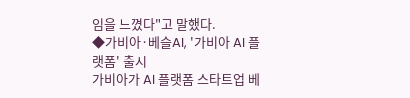임을 느꼈다"고 말했다.
◆가비아·베슬AI, '가비아 AI 플랫폼' 출시
가비아가 AI 플랫폼 스타트업 베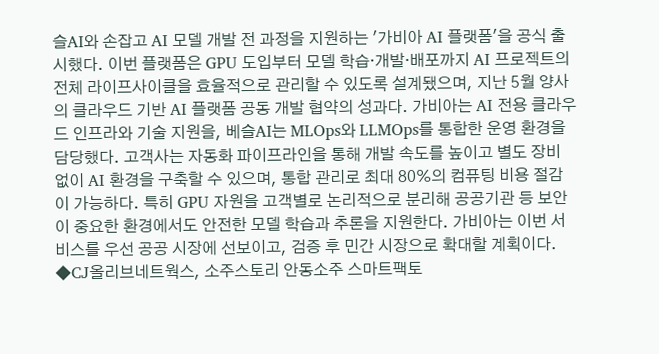슬AI와 손잡고 AI 모델 개발 전 과정을 지원하는 '가비아 AI 플랫폼'을 공식 출시했다. 이번 플랫폼은 GPU 도입부터 모델 학습·개발·배포까지 AI 프로젝트의 전체 라이프사이클을 효율적으로 관리할 수 있도록 설계됐으며, 지난 5월 양사의 클라우드 기반 AI 플랫폼 공동 개발 협약의 성과다. 가비아는 AI 전용 클라우드 인프라와 기술 지원을, 베슬AI는 MLOps와 LLMOps를 통합한 운영 환경을 담당했다. 고객사는 자동화 파이프라인을 통해 개발 속도를 높이고 별도 장비 없이 AI 환경을 구축할 수 있으며, 통합 관리로 최대 80%의 컴퓨팅 비용 절감이 가능하다. 특히 GPU 자원을 고객별로 논리적으로 분리해 공공기관 등 보안이 중요한 환경에서도 안전한 모델 학습과 추론을 지원한다. 가비아는 이번 서비스를 우선 공공 시장에 선보이고, 검증 후 민간 시장으로 확대할 계획이다.
◆CJ올리브네트웍스, 소주스토리 안동소주 스마트팩토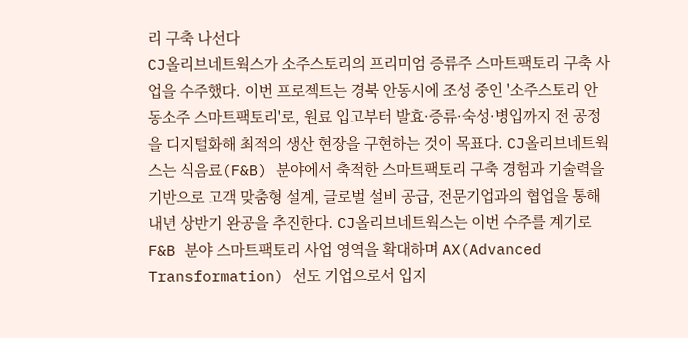리 구축 나선다
CJ올리브네트웍스가 소주스토리의 프리미엄 증류주 스마트팩토리 구축 사업을 수주했다. 이번 프로젝트는 경북 안동시에 조성 중인 '소주스토리 안동소주 스마트팩토리'로, 원료 입고부터 발효·증류·숙성·병입까지 전 공정을 디지털화해 최적의 생산 현장을 구현하는 것이 목표다. CJ올리브네트웍스는 식음료(F&B) 분야에서 축적한 스마트팩토리 구축 경험과 기술력을 기반으로 고객 맞춤형 설계, 글로벌 설비 공급, 전문기업과의 협업을 통해 내년 상반기 완공을 추진한다. CJ올리브네트웍스는 이번 수주를 계기로 F&B 분야 스마트팩토리 사업 영역을 확대하며 AX(Advanced Transformation) 선도 기업으로서 입지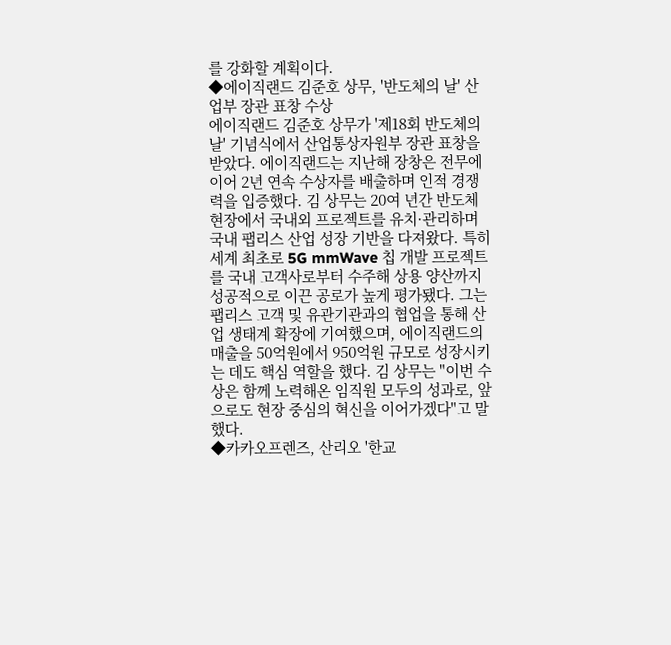를 강화할 계획이다.
◆에이직랜드 김준호 상무, '반도체의 날' 산업부 장관 표창 수상
에이직랜드 김준호 상무가 '제18회 반도체의 날' 기념식에서 산업통상자원부 장관 표창을 받았다. 에이직랜드는 지난해 장창은 전무에 이어 2년 연속 수상자를 배출하며 인적 경쟁력을 입증했다. 김 상무는 20여 년간 반도체 현장에서 국내외 프로젝트를 유치·관리하며 국내 팹리스 산업 성장 기반을 다져왔다. 특히 세계 최초로 5G mmWave 칩 개발 프로젝트를 국내 고객사로부터 수주해 상용 양산까지 성공적으로 이끈 공로가 높게 평가됐다. 그는 팹리스 고객 및 유관기관과의 협업을 통해 산업 생태계 확장에 기여했으며, 에이직랜드의 매출을 50억원에서 950억원 규모로 성장시키는 데도 핵심 역할을 했다. 김 상무는 "이번 수상은 함께 노력해온 임직원 모두의 성과로, 앞으로도 현장 중심의 혁신을 이어가겠다"고 말했다.
◆카카오프렌즈, 산리오 '한교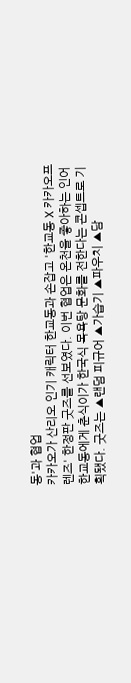동'과 협업
카카오가 산리오 인기 캐릭터 한교동과 손잡고 '한교동 X 카카오프렌즈' 한정판 굿즈를 선보였다. 이번 협업은 온천을 좋아하는 인어 한교동에게 춘식이가 한국식 목욕탕 문화를 전한다는 콘셉트로 기획됐다. 굿즈는 ▲랜덤 피규어 ▲가습기 ▲파우치 ▲담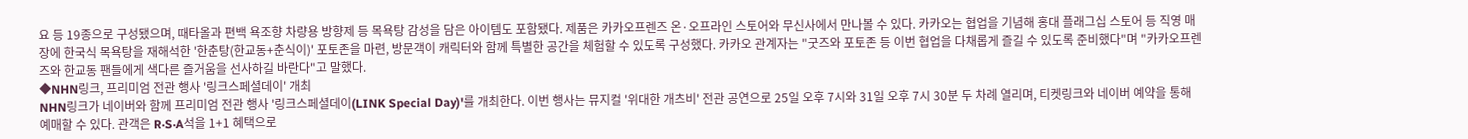요 등 19종으로 구성됐으며, 때타올과 편백 욕조향 차량용 방향제 등 목욕탕 감성을 담은 아이템도 포함됐다. 제품은 카카오프렌즈 온·오프라인 스토어와 무신사에서 만나볼 수 있다. 카카오는 협업을 기념해 홍대 플래그십 스토어 등 직영 매장에 한국식 목욕탕을 재해석한 '한춘탕(한교동+춘식이)' 포토존을 마련, 방문객이 캐릭터와 함께 특별한 공간을 체험할 수 있도록 구성했다. 카카오 관계자는 "굿즈와 포토존 등 이번 협업을 다채롭게 즐길 수 있도록 준비했다"며 "카카오프렌즈와 한교동 팬들에게 색다른 즐거움을 선사하길 바란다"고 말했다.
◆NHN링크, 프리미엄 전관 행사 '링크스페셜데이' 개최
NHN링크가 네이버와 함께 프리미엄 전관 행사 '링크스페셜데이(LINK Special Day)'를 개최한다. 이번 행사는 뮤지컬 '위대한 개츠비' 전관 공연으로 25일 오후 7시와 31일 오후 7시 30분 두 차례 열리며, 티켓링크와 네이버 예약을 통해 예매할 수 있다. 관객은 R·S·A석을 1+1 혜택으로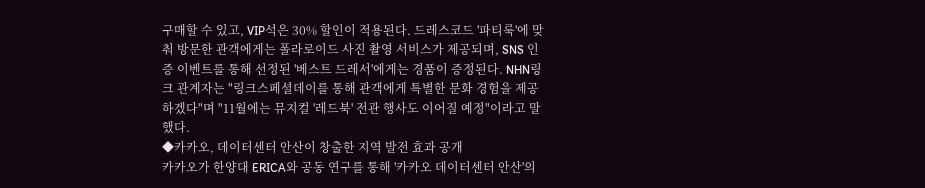구매할 수 있고, VIP석은 30% 할인이 적용된다. 드레스코드 '파티룩'에 맞춰 방문한 관객에게는 폴라로이드 사진 촬영 서비스가 제공되며, SNS 인증 이벤트를 통해 선정된 '베스트 드레서'에게는 경품이 증정된다. NHN링크 관계자는 "링크스페셜데이를 통해 관객에게 특별한 문화 경험을 제공하겠다"며 "11월에는 뮤지컬 '레드북' 전관 행사도 이어질 예정"이라고 말했다.
◆카카오, 데이터센터 안산이 창출한 지역 발전 효과 공개
카카오가 한양대 ERICA와 공동 연구를 통해 '카카오 데이터센터 안산'의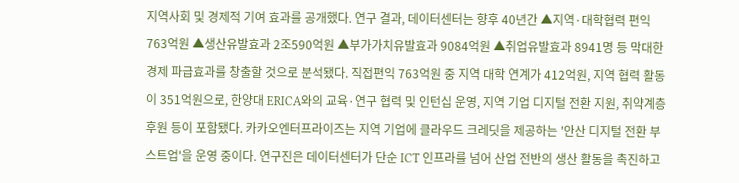지역사회 및 경제적 기여 효과를 공개했다. 연구 결과, 데이터센터는 향후 40년간 ▲지역·대학협력 편익 763억원 ▲생산유발효과 2조590억원 ▲부가가치유발효과 9084억원 ▲취업유발효과 8941명 등 막대한 경제 파급효과를 창출할 것으로 분석됐다. 직접편익 763억원 중 지역 대학 연계가 412억원, 지역 협력 활동이 351억원으로, 한양대 ERICA와의 교육·연구 협력 및 인턴십 운영, 지역 기업 디지털 전환 지원, 취약계층 후원 등이 포함됐다. 카카오엔터프라이즈는 지역 기업에 클라우드 크레딧을 제공하는 '안산 디지털 전환 부스트업'을 운영 중이다. 연구진은 데이터센터가 단순 ICT 인프라를 넘어 산업 전반의 생산 활동을 촉진하고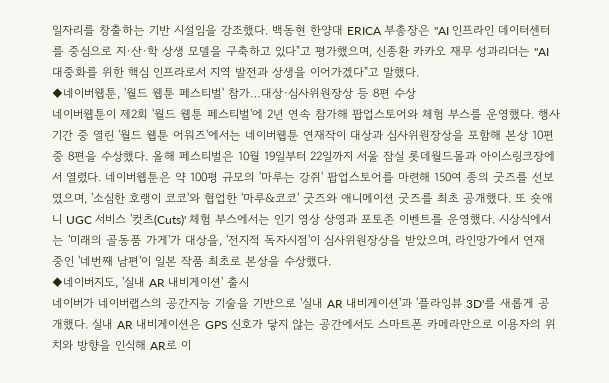일자리를 창출하는 기반 시설임을 강조했다. 백동현 한양대 ERICA 부총장은 "AI 인프라인 데이터센터를 중심으로 지·산·학 상생 모델을 구축하고 있다"고 평가했으며, 신종환 카카오 재무 성과리더는 "AI 대중화를 위한 핵심 인프라로서 지역 발전과 상생을 이어가겠다"고 말했다.
◆네이버웹툰, '월드 웹툰 페스티벌' 참가…대상·심사위원장상 등 8편 수상
네이버웹툰이 제2회 '월드 웹툰 페스티벌'에 2년 연속 참가해 팝업스토어와 체험 부스를 운영했다. 행사 기간 중 열린 '월드 웹툰 어워즈'에서는 네이버웹툰 연재작이 대상과 심사위원장상을 포함해 본상 10편 중 8편을 수상했다. 올해 페스티벌은 10월 19일부터 22일까지 서울 잠실 롯데월드몰과 아이스링크장에서 열렸다. 네이버웹툰은 약 100평 규모의 '마루는 강쥐' 팝업스토어를 마련해 150여 종의 굿즈를 선보였으며, '소심한 호랭이 코코'와 협업한 '마루&코코' 굿즈와 애니메이션 굿즈를 최초 공개했다. 또 숏애니 UGC 서비스 '컷츠(Cuts)' 체험 부스에서는 인기 영상 상영과 포토존 이벤트를 운영했다. 시상식에서는 '미래의 골동품 가게'가 대상을, '전지적 독자시점'이 심사위원장상을 받았으며, 라인망가에서 연재 중인 '네번째 남편'이 일본 작품 최초로 본상을 수상했다.
◆네이버지도, '실내 AR 내비게이션' 출시
네이버가 네이버랩스의 공간지능 기술을 기반으로 '실내 AR 내비게이션'과 '플라잉뷰 3D'를 새롭게 공개했다. 실내 AR 내비게이션은 GPS 신호가 닿지 않는 공간에서도 스마트폰 카메라만으로 이용자의 위치와 방향을 인식해 AR로 이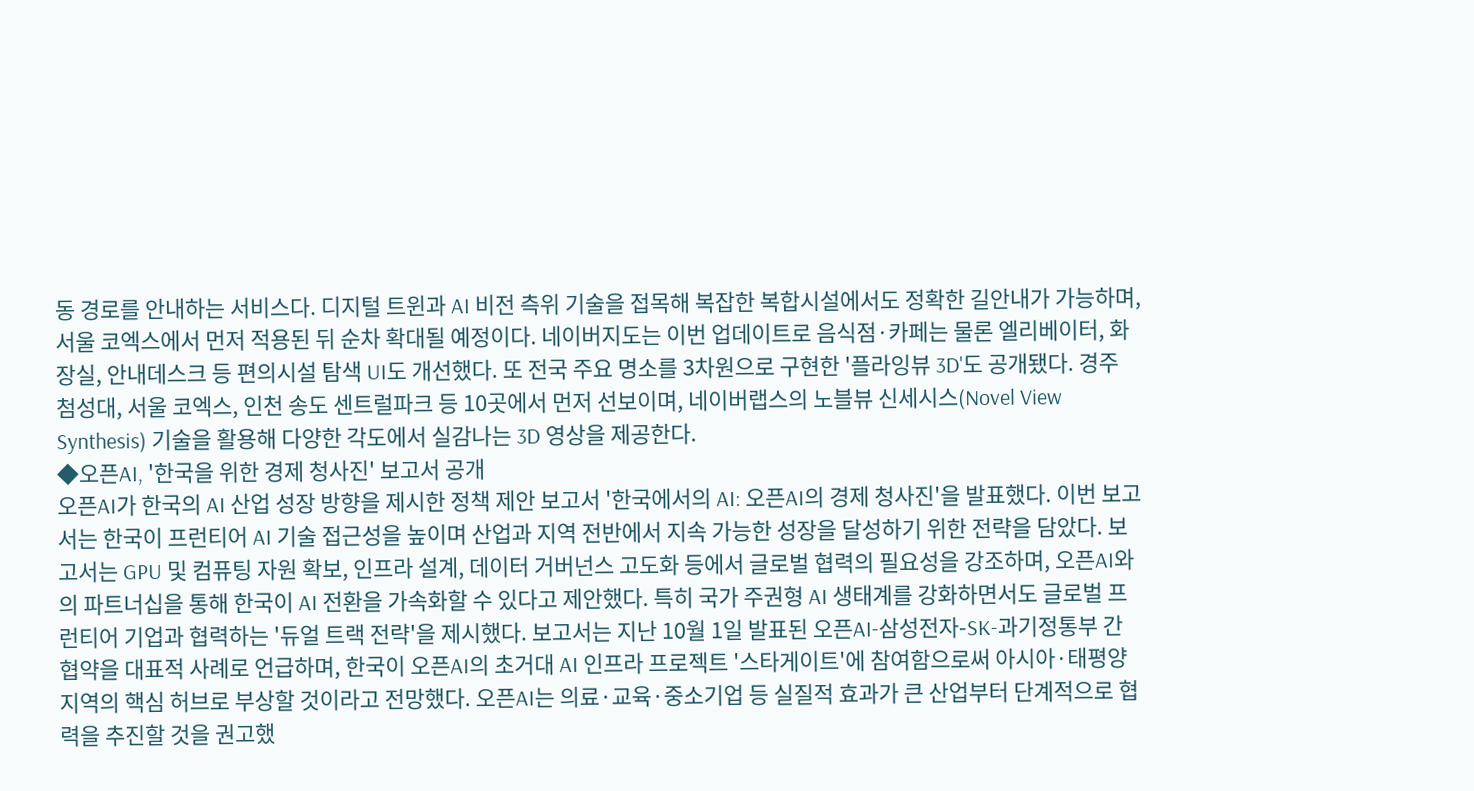동 경로를 안내하는 서비스다. 디지털 트윈과 AI 비전 측위 기술을 접목해 복잡한 복합시설에서도 정확한 길안내가 가능하며, 서울 코엑스에서 먼저 적용된 뒤 순차 확대될 예정이다. 네이버지도는 이번 업데이트로 음식점·카페는 물론 엘리베이터, 화장실, 안내데스크 등 편의시설 탐색 UI도 개선했다. 또 전국 주요 명소를 3차원으로 구현한 '플라잉뷰 3D'도 공개됐다. 경주 첨성대, 서울 코엑스, 인천 송도 센트럴파크 등 10곳에서 먼저 선보이며, 네이버랩스의 노블뷰 신세시스(Novel View Synthesis) 기술을 활용해 다양한 각도에서 실감나는 3D 영상을 제공한다.
◆오픈AI, '한국을 위한 경제 청사진' 보고서 공개
오픈AI가 한국의 AI 산업 성장 방향을 제시한 정책 제안 보고서 '한국에서의 AI: 오픈AI의 경제 청사진'을 발표했다. 이번 보고서는 한국이 프런티어 AI 기술 접근성을 높이며 산업과 지역 전반에서 지속 가능한 성장을 달성하기 위한 전략을 담았다. 보고서는 GPU 및 컴퓨팅 자원 확보, 인프라 설계, 데이터 거버넌스 고도화 등에서 글로벌 협력의 필요성을 강조하며, 오픈AI와의 파트너십을 통해 한국이 AI 전환을 가속화할 수 있다고 제안했다. 특히 국가 주권형 AI 생태계를 강화하면서도 글로벌 프런티어 기업과 협력하는 '듀얼 트랙 전략'을 제시했다. 보고서는 지난 10월 1일 발표된 오픈AI-삼성전자-SK-과기정통부 간 협약을 대표적 사례로 언급하며, 한국이 오픈AI의 초거대 AI 인프라 프로젝트 '스타게이트'에 참여함으로써 아시아·태평양 지역의 핵심 허브로 부상할 것이라고 전망했다. 오픈AI는 의료·교육·중소기업 등 실질적 효과가 큰 산업부터 단계적으로 협력을 추진할 것을 권고했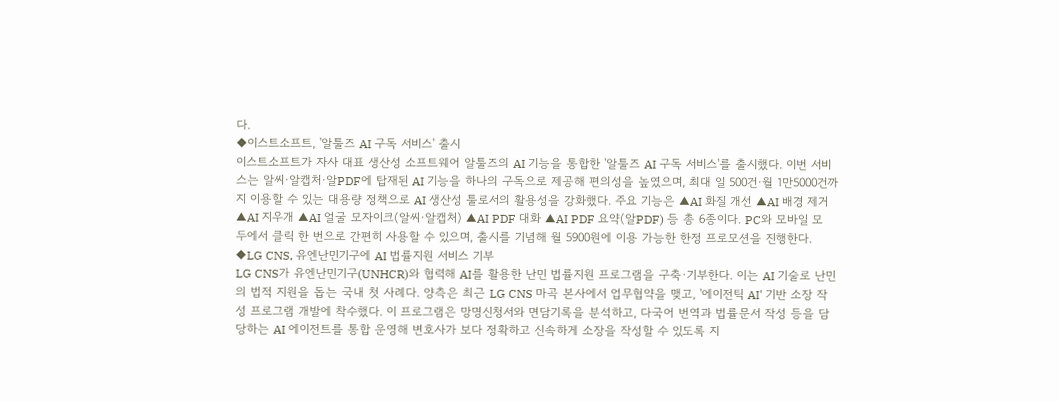다.
◆이스트소프트, '알툴즈 AI 구독 서비스' 출시
이스트소프트가 자사 대표 생산성 소프트웨어 알툴즈의 AI 기능을 통합한 '알툴즈 AI 구독 서비스'를 출시했다. 이번 서비스는 알씨·알캡처·알PDF에 탑재된 AI 기능을 하나의 구독으로 제공해 편의성을 높였으며, 최대 일 500건·월 1만5000건까지 이용할 수 있는 대용량 정책으로 AI 생산성 툴로서의 활용성을 강화했다. 주요 기능은 ▲AI 화질 개선 ▲AI 배경 제거 ▲AI 지우개 ▲AI 얼굴 모자이크(알씨·알캡처) ▲AI PDF 대화 ▲AI PDF 요약(알PDF) 등 총 6종이다. PC와 모바일 모두에서 클릭 한 번으로 간편히 사용할 수 있으며, 출시를 기념해 월 5900원에 이용 가능한 한정 프로모션을 진행한다.
◆LG CNS, 유엔난민기구에 AI 법률지원 서비스 기부
LG CNS가 유엔난민기구(UNHCR)와 협력해 AI를 활용한 난민 법률지원 프로그램을 구축·기부한다. 이는 AI 기술로 난민의 법적 지원을 돕는 국내 첫 사례다. 양측은 최근 LG CNS 마곡 본사에서 업무협약을 맺고, '에이전틱 AI' 기반 소장 작성 프로그램 개발에 착수했다. 이 프로그램은 망명신청서와 면담기록을 분석하고, 다국어 번역과 법률문서 작성 등을 담당하는 AI 에이전트를 통합 운영해 변호사가 보다 정확하고 신속하게 소장을 작성할 수 있도록 지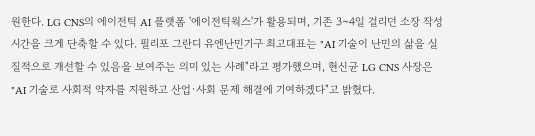원한다. LG CNS의 에이전틱 AI 플랫폼 '에이전틱웍스'가 활용되며, 기존 3~4일 걸리던 소장 작성 시간을 크게 단축할 수 있다. 필리포 그란디 유엔난민기구 최고대표는 "AI 기술이 난민의 삶을 실질적으로 개선할 수 있음을 보여주는 의미 있는 사례"라고 평가했으며, 현신균 LG CNS 사장은 "AI 기술로 사회적 약자를 지원하고 산업·사회 문제 해결에 기여하겠다"고 밝혔다.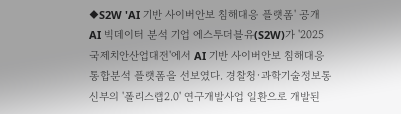◆S2W 'AI 기반 사이버안보 침해대응 플랫폼' 공개
AI 빅데이터 분석 기업 에스투더블유(S2W)가 '2025 국제치안산업대전'에서 AI 기반 사이버안보 침해대응 통합분석 플랫폼을 선보였다. 경찰청·과학기술정보통신부의 '폴리스랩2.0' 연구개발사업 일환으로 개발된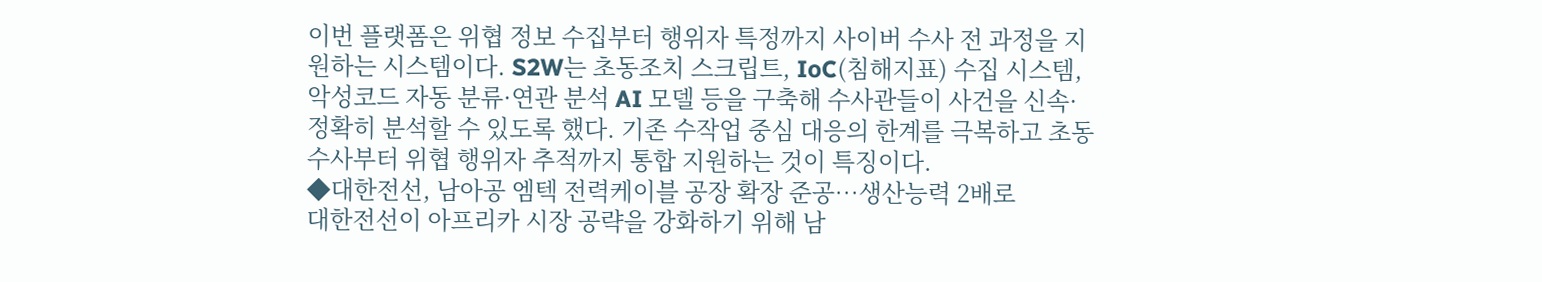이번 플랫폼은 위협 정보 수집부터 행위자 특정까지 사이버 수사 전 과정을 지원하는 시스템이다. S2W는 초동조치 스크립트, IoC(침해지표) 수집 시스템, 악성코드 자동 분류·연관 분석 AI 모델 등을 구축해 수사관들이 사건을 신속·정확히 분석할 수 있도록 했다. 기존 수작업 중심 대응의 한계를 극복하고 초동 수사부터 위협 행위자 추적까지 통합 지원하는 것이 특징이다.
◆대한전선, 남아공 엠텍 전력케이블 공장 확장 준공…생산능력 2배로
대한전선이 아프리카 시장 공략을 강화하기 위해 남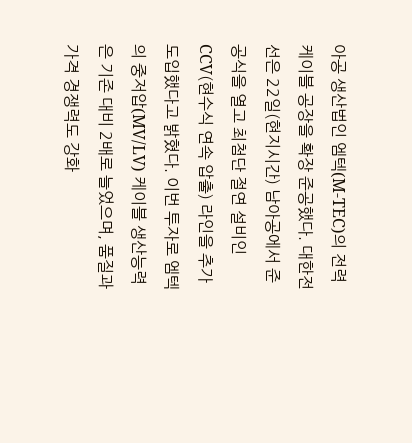아공 생산법인 엠텍(M-TEC)의 전력케이블 공장을 확장 준공했다. 대한전선은 22일(현지시간) 남아공에서 준공식을 열고 최첨단 절연 설비인 CCV(현수식 연속 압출) 라인을 추가 도입했다고 밝혔다. 이번 투자로 엠텍의 중저압(MV/LV) 케이블 생산능력은 기존 대비 2배로 늘었으며, 품질과 가격 경쟁력도 강화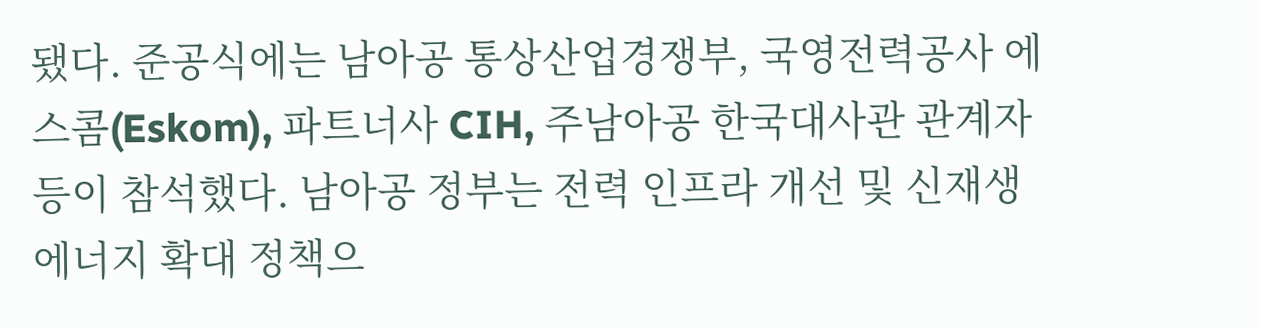됐다. 준공식에는 남아공 통상산업경쟁부, 국영전력공사 에스콤(Eskom), 파트너사 CIH, 주남아공 한국대사관 관계자 등이 참석했다. 남아공 정부는 전력 인프라 개선 및 신재생에너지 확대 정책으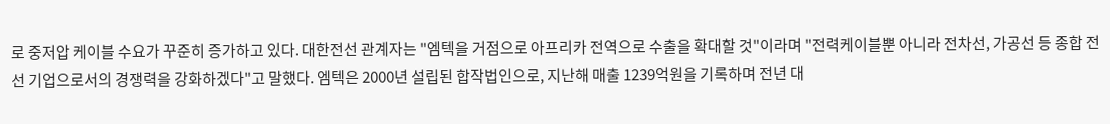로 중저압 케이블 수요가 꾸준히 증가하고 있다. 대한전선 관계자는 "엠텍을 거점으로 아프리카 전역으로 수출을 확대할 것"이라며 "전력케이블뿐 아니라 전차선, 가공선 등 종합 전선 기업으로서의 경쟁력을 강화하겠다"고 말했다. 엠텍은 2000년 설립된 합작법인으로, 지난해 매출 1239억원을 기록하며 전년 대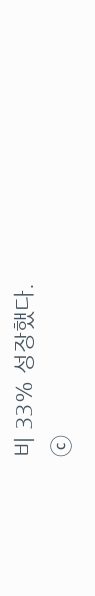비 33% 성장했다.
ⓒ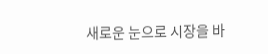새로운 눈으로 시장을 바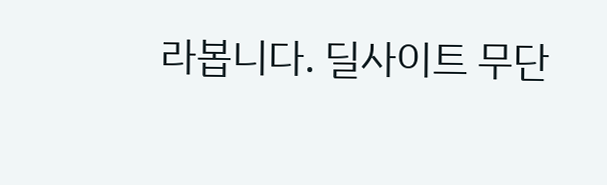라봅니다. 딜사이트 무단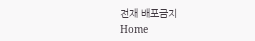전재 배포금지
Home